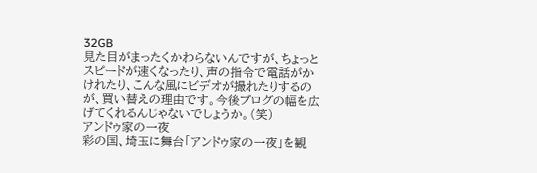32GB
見た目がまったくかわらないんですが、ちょっとスピードが速くなったり、声の指令で電話がかけれたり、こんな風にビデオが撮れたりするのが、買い替えの理由です。今後ブログの幅を広げてくれるんじゃないでしょうか。(笑)
アンドゥ家の一夜
彩の国、埼玉に舞台「アンドゥ家の一夜」を観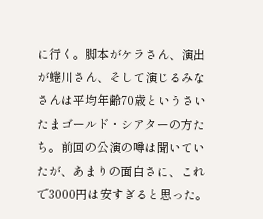に行く。脚本がケラさん、演出が蜷川さん、そして演じるみなさんは平均年齢70歳というさいたまゴールド・シアターの方たち。前回の公演の噂は聞いていたが、あまりの面白さに、これで3000円は安すぎると思った。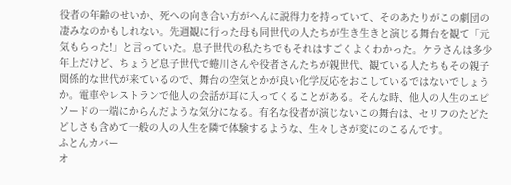役者の年齢のせいか、死への向き合い方がへんに説得力を持っていて、そのあたりがこの劇団の凄みなのかもしれない。先週観に行った母も同世代の人たちが生き生きと演じる舞台を観て「元気もらった!」と言っていた。息子世代の私たちでもそれはすごくよくわかった。ケラさんは多少年上だけど、ちょうど息子世代で蜷川さんや役者さんたちが親世代、観ている人たちもその親子関係的な世代が来ているので、舞台の空気とかが良い化学反応をおこしているではないでしょうか。電車やレストランで他人の会話が耳に入ってくることがある。そんな時、他人の人生のエピソードの一端にからんだような気分になる。有名な役者が演じないこの舞台は、セリフのたどたどしさも含めて一般の人の人生を隣で体験するような、生々しさが変にのこるんです。
ふとんカバー
オ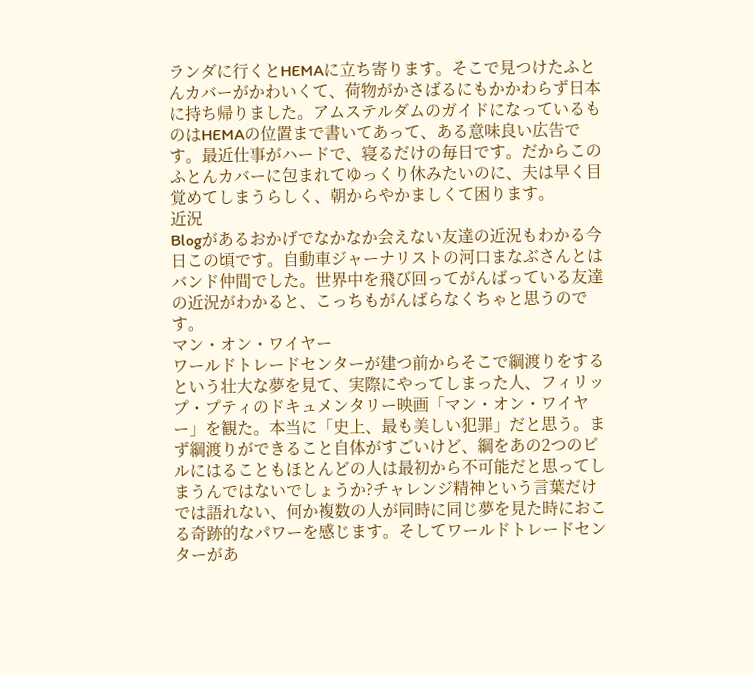ランダに行くとHEMAに立ち寄ります。そこで見つけたふとんカバーがかわいくて、荷物がかさばるにもかかわらず日本に持ち帰りました。アムステルダムのガイドになっているものはHEMAの位置まで書いてあって、ある意味良い広告です。最近仕事がハードで、寝るだけの毎日です。だからこのふとんカバーに包まれてゆっくり休みたいのに、夫は早く目覚めてしまうらしく、朝からやかましくて困ります。
近況
Blogがあるおかげでなかなか会えない友達の近況もわかる今日この頃です。自動車ジャーナリストの河口まなぶさんとはバンド仲間でした。世界中を飛び回ってがんばっている友達の近況がわかると、こっちもがんばらなくちゃと思うのです。
マン・オン・ワイヤー
ワールドトレードセンターが建つ前からそこで綱渡りをするという壮大な夢を見て、実際にやってしまった人、フィリップ・プティのドキュメンタリー映画「マン・オン・ワイヤー」を観た。本当に「史上、最も美しい犯罪」だと思う。まず綱渡りができること自体がすごいけど、綱をあの2つのビルにはることもほとんどの人は最初から不可能だと思ってしまうんではないでしょうか?チャレンジ精神という言葉だけでは語れない、何か複数の人が同時に同じ夢を見た時におこる奇跡的なパワーを感じます。そしてワールドトレードセンターがあ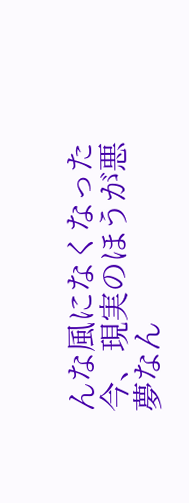んな風になくなった今、現実のほうが悪夢なん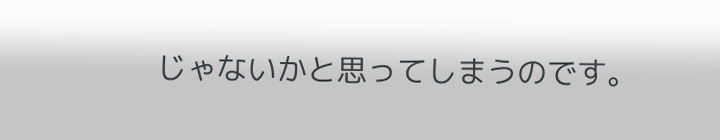じゃないかと思ってしまうのです。